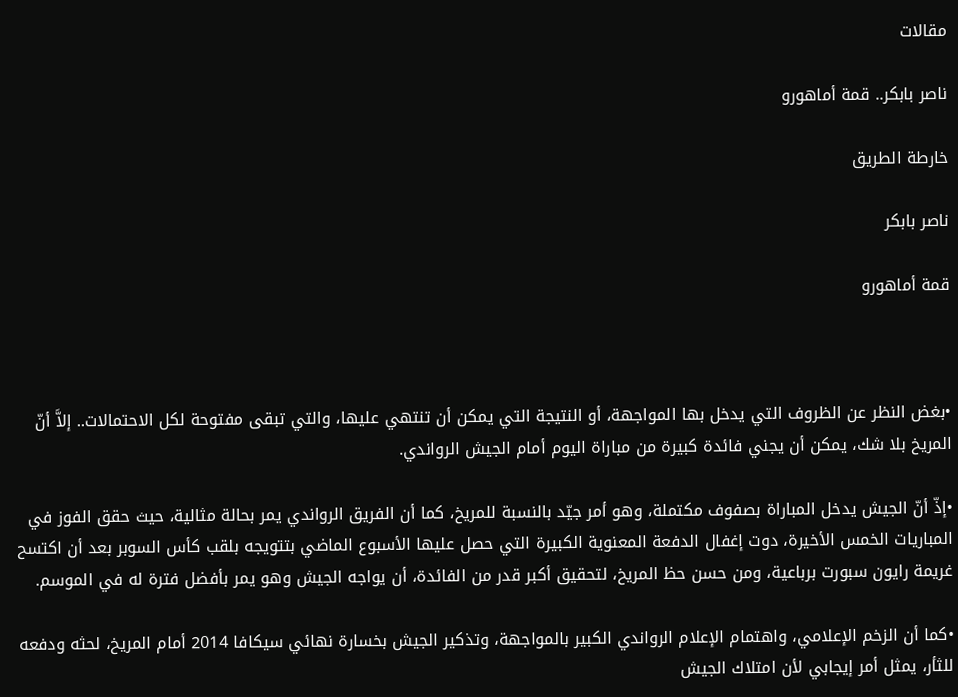مقالات

ناصر بابكر.. قمة أماهورو

خارطة الطريق

ناصر بابكر

قمة أماهورو



•بغض النظر عن الظروف التي يدخل بها المواجهة، أو النتيجة التي يمكن أن تنتهي عليها، والتي تبقى مفتوحة لكل الاحتمالات.. إلاَّ أنّ المريخ بلا شك، يمكن أن يجني فائدة كبيرة من مباراة اليوم أمام الجيش الرواندي.

•إذّ أنّ الجيش يدخل المباراة بصفوف مكتملة، وهو أمر جيّد بالنسبة للمريخ، كما أن الفريق الرواندي يمر بحالة مثالية، حيث حقق الفوز في المباريات الخمس الأخيرة، دوت إغفال الدفعة المعنوية الكبيرة التي حصل عليها الأسبوع الماضي بتتويجه بلقب كأس السوبر بعد أن اكتسح غريمة رايون سبورت برباعية، ومن حسن حظ المريخ، لتحقيق أكبر قدر من الفائدة، أن يواجه الجيش وهو يمر بأفضل فترة له في الموسم.

•كما أن الزخم الإعلامي، واهتمام الإعلام الرواندي الكبير بالمواجهة، وتذكير الجيش بخسارة نهائي سيكافا 2014 أمام المريخ، لحثه ودفعه للثأر، يمثل أمر إيجابي لأن امتلاك الجيش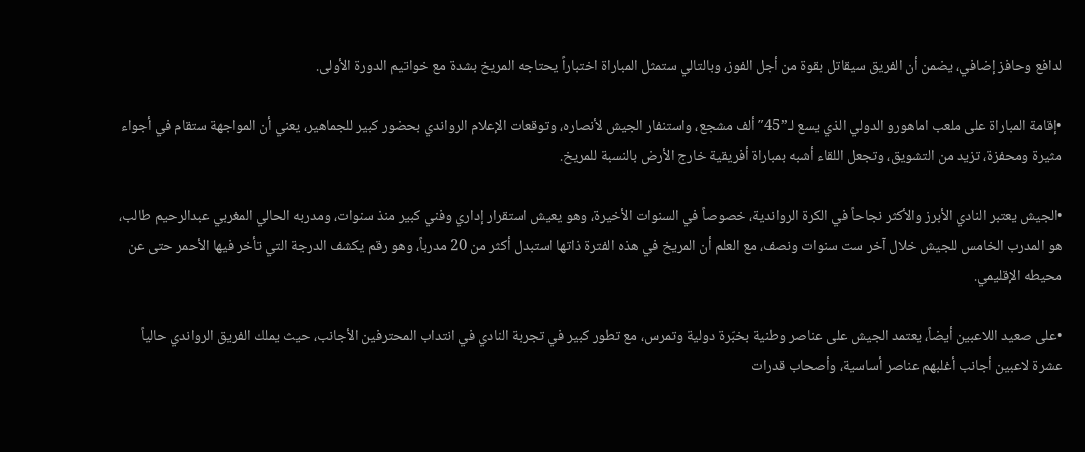لدافع وحافز إضافي، يضمن أن الفريق سيقاتل بقوة من أجل الفوز، وبالتالي ستمثل المباراة اختباراً يحتاجه المريخ بشدة مع خواتيم الدورة الأولى.

•إقامة المباراة على ملعب اماهورو الدولي الذي يسع لـ”45″ ألف مشجع، واستنفار الجيش لأنصاره، وتوقعات الإعلام الرواندي بحضور كبير للجماهير، يعني أن المواجهة ستقام في أجواء مثيرة ومحفزة، تزيد من التشويق، وتجعل اللقاء أشبه بمباراة أفريقية خارج الأرض بالنسبة للمريخ.

•الجيش يعتبر النادي الأبرز والأكثر نجاحاً في الكرة الرواندية، خصوصاً في السنوات الأخيرة، وهو يعيش استقرار إداري وفني كبير منذ سنوات، ومدربه الحالي المغربي عبدالرحيم طالب، هو المدرب الخامس للجيش خلال آخر ست سنوات ونصف، مع العلم أن المريخ في هذه الفترة ذاتها استبدل أكثر من 20 مدرباً، وهو رقم يكشف الدرجة التي تأخر فيها الأحمر حتى عن محيطه الإقليمي.

•على صعيد اللاعبين أيضاً، يعتمد الجيش على عناصر وطنية بخبّرة دولية وتمرس، مع تطور كبير في تجربة النادي في انتداب المحترفين الأجانب، حيث يملك الفريق الرواندي حالياً عشرة لاعبين أجانب أغلبهم عناصر أساسية، وأصحاب قدرات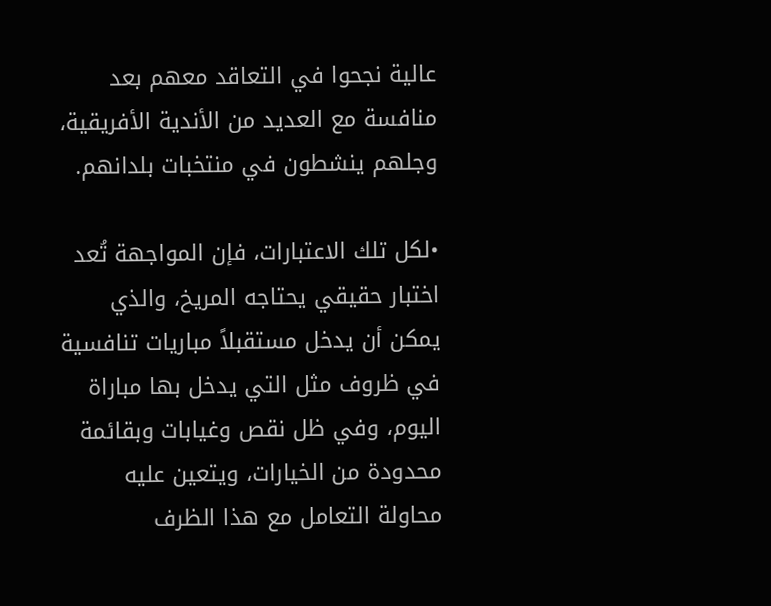عالية نجحوا في التعاقد معهم بعد منافسة مع العديد من الأندية الأفريقية، وجلهم ينشطون في منتخبات بلدانهم.

•لكل تلك الاعتبارات، فإن المواجهة تُعد اختبار حقيقي يحتاجه المريخ، والذي يمكن أن يدخل مستقبلاً مباريات تنافسية في ظروف مثل التي يدخل بها مباراة اليوم، وفي ظل نقص وغيابات وبقائمة محدودة من الخيارات، ويتعين عليه محاولة التعامل مع هذا الظرف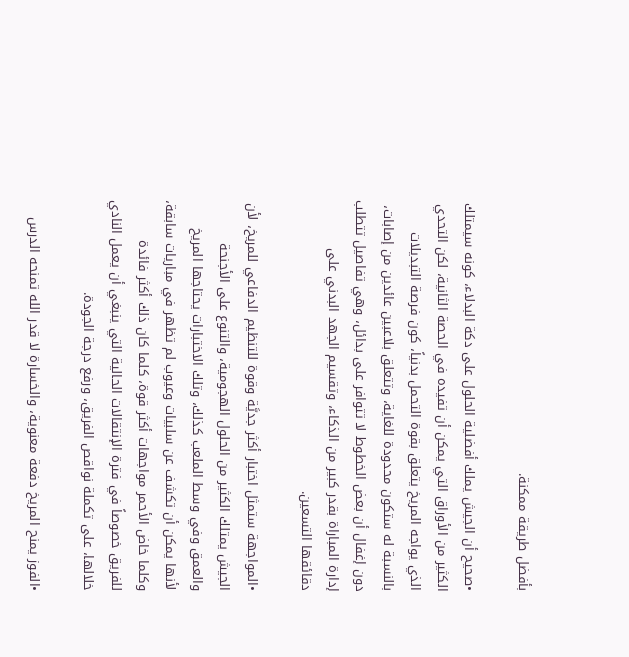بأفضل طريقة ممكنة.

•صحيح أن الجيش يملك أفضلية الحلول على دكة البدلاء، كونه سيمتلك الكثير من الأوراق التي يمكن أن تفيده في الحصة الثانية، لكن التحدي الذي يواجه المريخ يتعلق بقوة التحمل بدنياً، كون فرصة التبديلات بالنسبة له ستكون محدودة للغاية، وتتعلق بلاعبين عائدين من إصابات، دون إغفال أن بعض الخطوط لا تتوافر على بدائل، وهي تفاصيل تتطلب إدارة المباراة بقدر كبير من الذكاء، وتقسيم الجهد البدني على دقائقها التسعين.

•المواجهة ستمثل اختبار أكثر جديَّة وقوة للتنظيم الدفاعي للمريخ، لأن الجيش يمتلك الكثير من الحلول الهجومية، والتنوع على الأجنحة والعمق وفي وسط الملعب كذلك، وتلك الاختبارات يحتاجها المريخ لأنها يمكن أن تكشف عن سلبيات وعيوب لم تظهر في مباريات سابقة، وكلما خاض الأحمر مواجهات أكثر قوة، كلما كان ذلك أكثر فائدة للفريق خصوصاً في فترة الإنتقالات الحالية التي ينبغي أن يعمل النادي خلالها، على تكملة نواقص الفريق، ورفع درجة الجودة.

•الفوز يمنح المريخ دفعة معنوية، والخسارة لا قدر الله تمنحه الدرس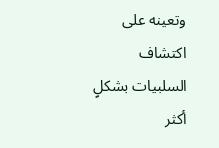وتعينه على اكتشاف السلبيات بشكلٍ أكثر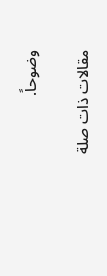وضوحاً.

مقالات ذات صلة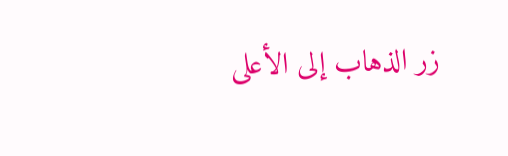زر الذهاب إلى الأعلى